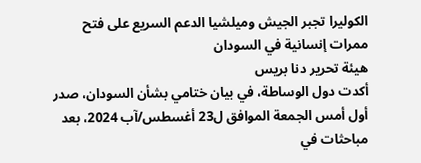الكوليرا تجبر الجيش وميلشيا الدعم السريع على فتح ممرات إنسانية في السودان
هيئة تحرير دنا بريس
أكدت دول الوساطة، في بيان ختامي بشأن السودان، صدر أول أمس الجمعة الموافق ل23 أغسطس/آب 2024، بعد مباحثات في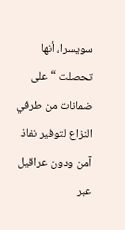سويسرا، أنها تحصلت “على ضمانات من طرفي النزاع لتوفير نفاذ آمن ودون عراقيل عبر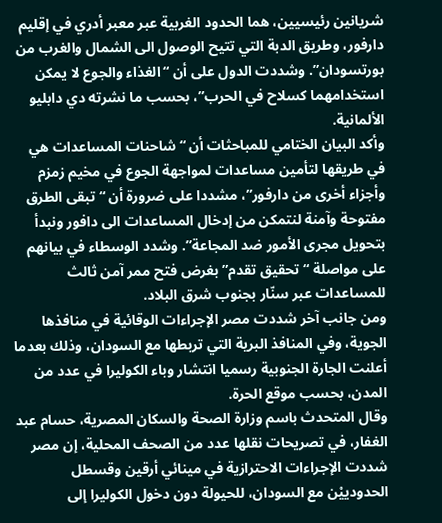شريانين رئيسيين، هما الحدود الغربية عبر معبر أدري في إقليم دارفور، وطريق الدبة التي تتيح الوصول الى الشمال والغرب من بورتسودان”. وشددت الدول على أن “الغذاء والجوع لا يمكن استخدامهما كسلاح في الحرب”، بحسب ما نشرته دي دابليو الألمانية.
وأكد البيان الختامي للمباحثات أن “شاحنات المساعدات هي في طريقها لتأمين مساعدات لمواجهة الجوع في مخيم زمزم وأجزاء أخرى من دارفور”، مشددا على ضرورة أن “تبقى الطرق مفتوحة وآمنة لنتمكن من إدخال المساعدات الى دافور ونبدأ بتحويل مجرى الأمور ضد المجاعة”. وشدد الوسطاء في بيانهم على مواصلة “تحقيق تقدم” بغرض فتح ممر آمن ثالث للمساعدات عبر سنّار بجنوب شرق البلاد.
ومن جانب آخر شددت مصر الإجراءات الوقائية في منافذها الجوية، وفي المنافذ البرية التي تربطها مع السودان، وذلك بعدما أعلنت الجارة الجنوبية رسميا انتشار وباء الكوليرا في عدد من المدن، بحسب موقع الحرة.
وقال المتحدث باسم وزارة الصحة والسكان المصرية، حسام عبد الغفار، في تصريحات نقلها عدد من الصحف المحلية، إن مصر شددت الإجراءات الاحترازية في مينائي أرقين وقسطل الحدودييْن مع السودان، للحيولة دون دخول الكوليرا إلى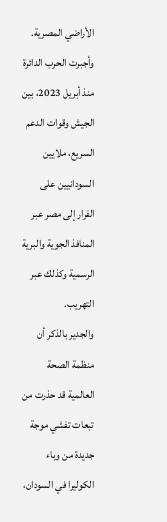الأراضي المصرية.
وأجبرت الحرب الدائرة منذ أبريل 2023، بين الجيش وقوات الدعم السريع، ملايين السودانيين على الفرار إلى مصر عبر المنافذ الجوية والبرية الرسمية وكذلك عبر التهريب.
والجدير بالذكر أن منظمة الصحة العالمية قد حذرت من تبعات تفشي موجة جديدة من وباء الكوليرا في السودان،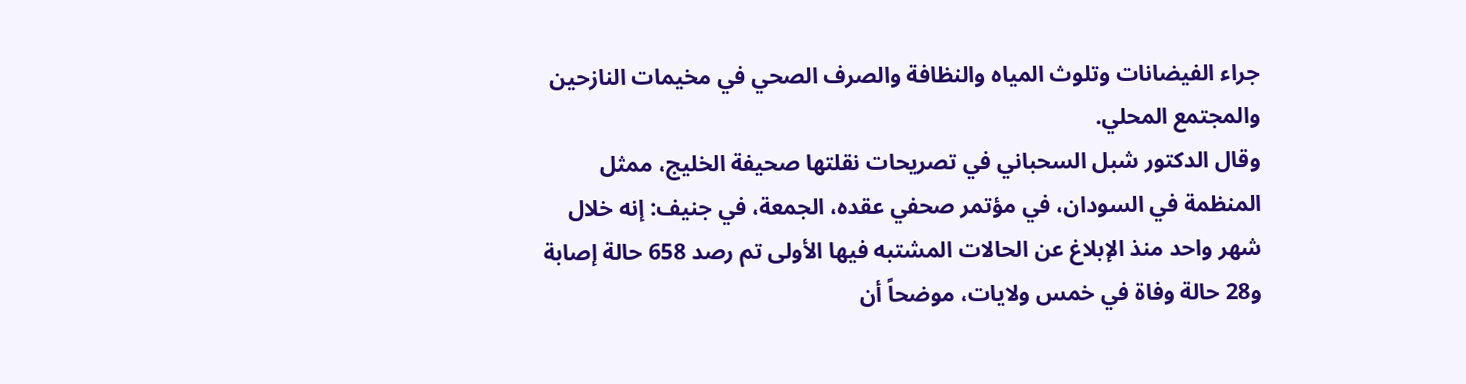جراء الفيضانات وتلوث المياه والنظافة والصرف الصحي في مخيمات النازحين والمجتمع المحلي.
وقال الدكتور شبل السحباني في تصريحات نقلتها صحيفة الخليج، ممثل المنظمة في السودان، في مؤتمر صحفي عقده، الجمعة، في جنيف: إنه خلال شهر واحد منذ الإبلاغ عن الحالات المشتبه فيها الأولى تم رصد 658 حالة إصابة و28 حالة وفاة في خمس ولايات، موضحاً أن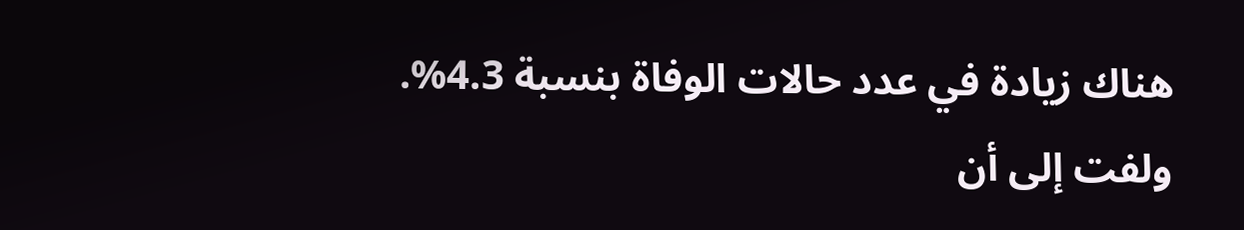هناك زيادة في عدد حالات الوفاة بنسبة 4.3%.
ولفت إلى أن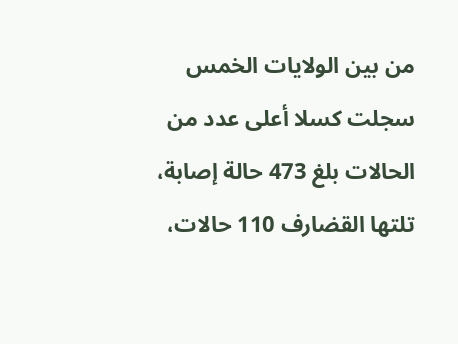من بين الولايات الخمس سجلت كسلا أعلى عدد من الحالات بلغ 473 حالة إصابة، تلتها القضارف 110 حالات،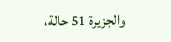والجزيرة 51 حالة،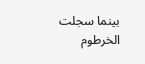بينما سجلت الخرطوم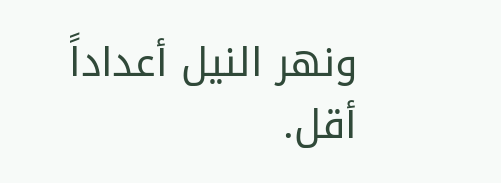ونهر النيل أعداداً أقل.